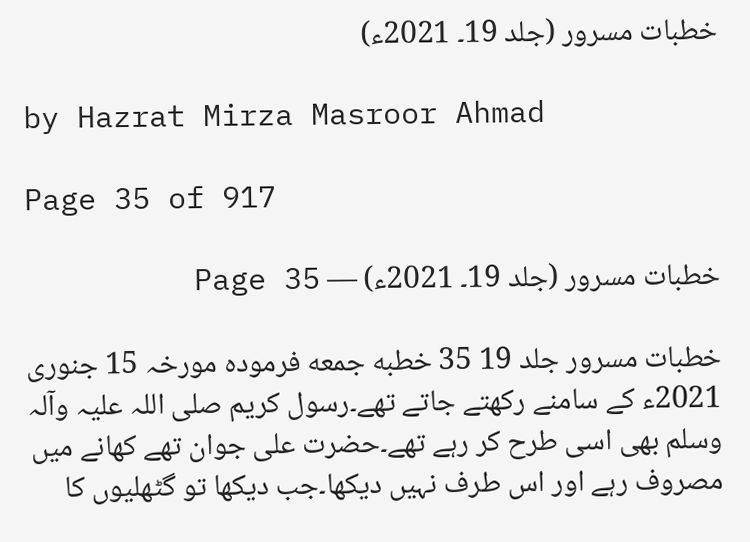خطبات مسرور (جلد 19۔ 2021ء)

by Hazrat Mirza Masroor Ahmad

Page 35 of 917

خطبات مسرور (جلد 19۔ 2021ء) — Page 35

خطبات مسرور جلد 19 35 خطبه جمعه فرمودہ مورخہ 15 جنوری 2021ء کے سامنے رکھتے جاتے تھے۔رسول کریم صلی اللہ علیہ وآلہ وسلم بھی اسی طرح کر رہے تھے۔حضرت علی جوان تھے کھانے میں مصروف رہے اور اس طرف نہیں دیکھا۔جب دیکھا تو گٹھلیوں کا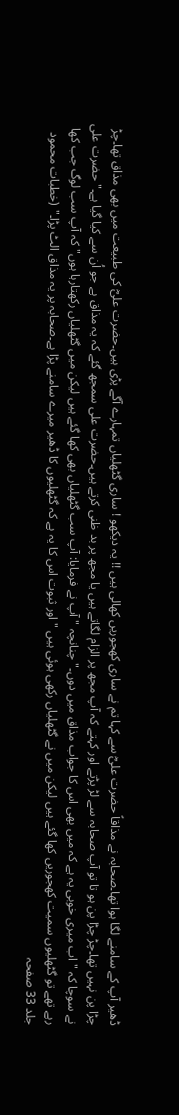ڈھیر آپ کے سامنے لگا ہوا تھا۔صحابہ نے مذاقاً حضرت علیؓ سے کہا تم نے ساری کھجوریں کھالی ہیں !! یہ دیکھو ! ساری گٹھلیاں تمہارے آگے پڑی ہیں۔حضرت علیؓ کی طبیعت میں بھی مذاق تھا۔چڑ چڑا پن نہیں تھا۔چڑ چڑا پن ہو تا تو آپ صحابہ سے لڑ پڑتے اور کہتے کہ آپ مجھ پر الزام لگاتے ہیں یا مجھ پر بد ظنی کرتے ہیں۔حضرت علی سمجھ گئے کہ یہ مذاق ہے جو اُن سے کیا گیا ہے۔" حضرت علی نے سوچا کہ " اب میری خوبی یہ ہے کہ میں بھی اس کا جواب مذاق میں دوں۔" چنانچہ " آپ نے فرمایا: آپ سب گٹھلیاں بھی کھا گئے ہیں لیکن میں گٹھلیاں رکھتارہا ہوں" کہ آپ سب لوگ جب کھا رہے تھے تو گٹھلیوں سمیت کھجوریں کھا گئے ہیں لیکن میں نے گٹھلیاں رکھی ہوئی ہیں " اور ثبوت اس کا یہ ہے کہ گٹھلیوں کا ڈھیر میرے سامنے پڑا ہے۔صحابہ پر یہ مذاق الٹ پڑا۔" (خطبات محمود جلد 33 صفحہ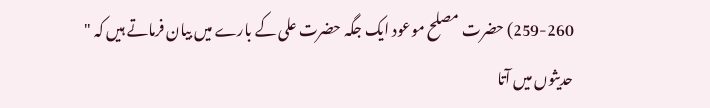259-260) حضرت مصلح موعود ایک جگہ حضرت علی کے بارے میں بیان فرماتے ہیں کہ " حدیثوں میں آتا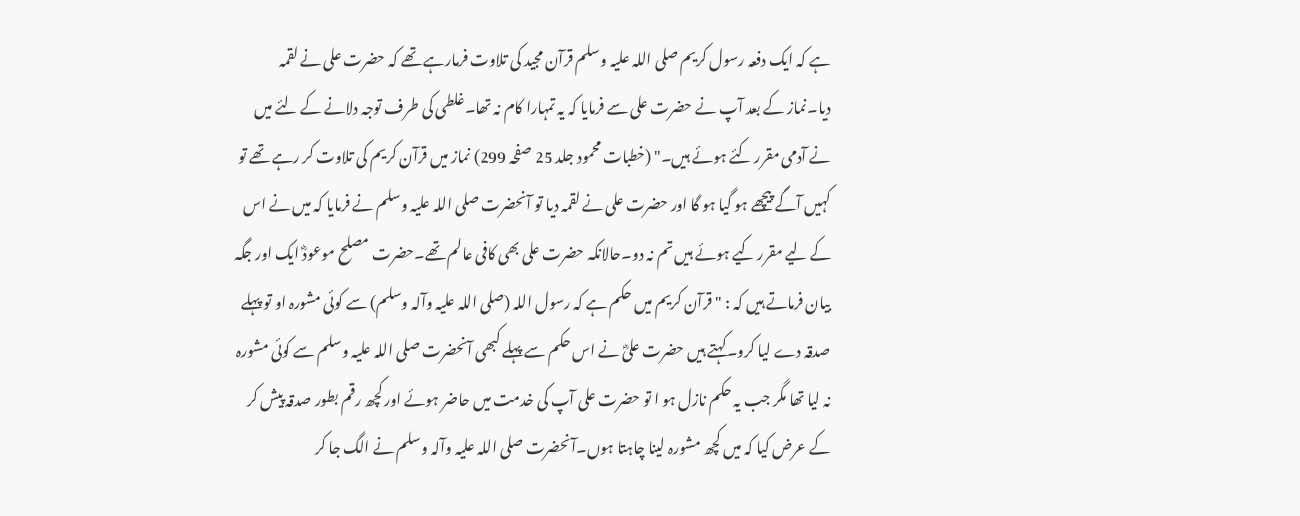ہے کہ ایک دفعہ رسول کریم صلی اللہ علیہ وسلم قرآن مجید کی تلاوت فرمارہے تھے کہ حضرت علی نے لقمہ دیا۔نماز کے بعد آپ نے حضرت علی سے فرمایا کہ یہ تمہارا کام نہ تھا۔غلطی کی طرف توجہ دلانے کے لئے میں نے آدمی مقرر کئے ہوئے ہیں۔" (خطبات محمود جلد 25 صفحہ 299) نماز میں قرآن کریم کی تلاوت کر رہے تھے تو کہیں آگے پیچھے ہو گیا ہو گا اور حضرت علی نے لقمہ دیا تو آنحضرت صلی اللہ علیہ وسلم نے فرمایا کہ میں نے اس کے لیے مقرر کیے ہوئے ہیں تم نہ دو۔حالانکہ حضرت علی بھی کافی عالم تھے۔حضرت مصلح موعودؓ ایک اور جگہ بیان فرماتے ہیں کہ : " قرآن کریم میں حکم ہے کہ رسول اللہ (صلی اللہ علیہ وآلہ وسلم) سے کوئی مشورہ او تو پہلے صدقہ دے لیا کرو۔کہتے ہیں حضرت علیؓ نے اس حکم سے پہلے کبھی آنحضرت صلی اللہ علیہ وسلم سے کوئی مشورہ نہ لیا تھا مگر جب یہ حکم نازل ہو ا تو حضرت علی آپ کی خدمت میں حاضر ہوئے اور کچھ رقم بطور صدقہ پیش کر کے عرض کیا کہ میں کچھ مشورہ لینا چاہتا ہوں۔آنحضرت صلی اللہ علیہ وآلہ وسلم نے الگ جا کر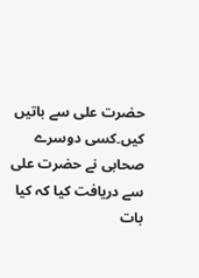حضرت علی سے باتیں کیں۔کسی دوسرے صحابی نے حضرت علی سے دریافت کیا کہ کیا بات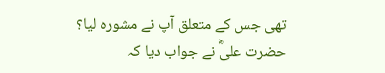تھی جس کے متعلق آپ نے مشورہ لیا؟ حضرت علیؓ نے جواب دیا کہ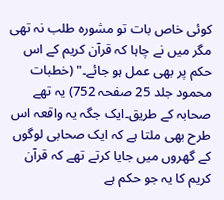کوئی خاص بات تو مشورہ طلب نہ تھی مگر میں نے چاہا کہ قرآن کریم کے اس حکم پر بھی عمل ہو جائے۔" (خطبات محمود جلد 25 صفحہ 752) یہ تھے صحابہ کے طریق۔ایک جگہ یہ واقعہ اس طرح بھی ملتا ہے کہ ایک صحابی لوگوں کے گھروں میں جایا کرتے تھے کہ قرآن کریم کا یہ جو حکم ہے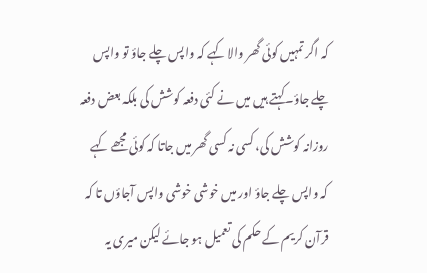کہ اگر تمہیں کوئی گھر والا کہے کہ واپس چلے جاؤ تو واپس چلے جاؤ۔کہتے ہیں میں نے کئی دفعہ کوشش کی بلکہ بعض دفعہ روزانہ کوشش کی، کسی نہ کسی گھر میں جاتا کہ کوئی مجھے کہے کہ واپس چلے جاؤ اور میں خوشی خوشی واپس آجاؤں تا کہ قرآن کریم کے حکم کی تعمیل ہو جائے لیکن میری یہ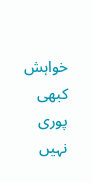خواہش کبھی پوری نہیں